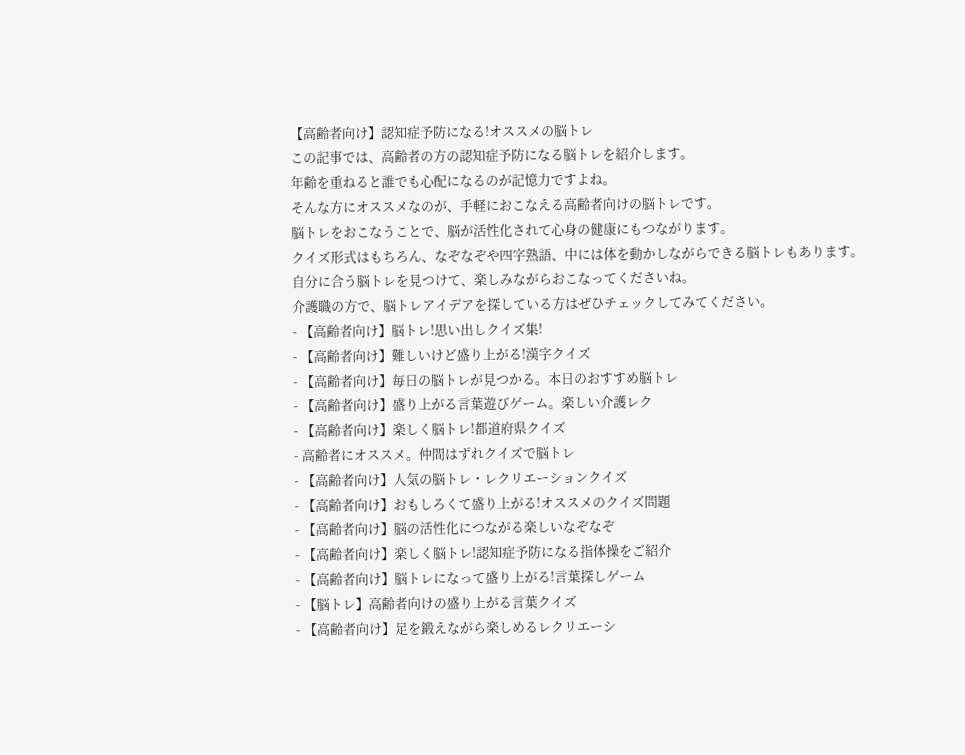【高齢者向け】認知症予防になる!オススメの脳トレ
この記事では、高齢者の方の認知症予防になる脳トレを紹介します。
年齢を重ねると誰でも心配になるのが記憶力ですよね。
そんな方にオススメなのが、手軽におこなえる高齢者向けの脳トレです。
脳トレをおこなうことで、脳が活性化されて心身の健康にもつながります。
クイズ形式はもちろん、なぞなぞや四字熟語、中には体を動かしながらできる脳トレもあります。
自分に合う脳トレを見つけて、楽しみながらおこなってくださいね。
介護職の方で、脳トレアイデアを探している方はぜひチェックしてみてください。
- 【高齢者向け】脳トレ!思い出しクイズ集!
- 【高齢者向け】難しいけど盛り上がる!漢字クイズ
- 【高齢者向け】毎日の脳トレが見つかる。本日のおすすめ脳トレ
- 【高齢者向け】盛り上がる言葉遊びゲーム。楽しい介護レク
- 【高齢者向け】楽しく脳トレ!都道府県クイズ
- 高齢者にオススメ。仲間はずれクイズで脳トレ
- 【高齢者向け】人気の脳トレ・レクリエーションクイズ
- 【高齢者向け】おもしろくて盛り上がる!オススメのクイズ問題
- 【高齢者向け】脳の活性化につながる楽しいなぞなぞ
- 【高齢者向け】楽しく脳トレ!認知症予防になる指体操をご紹介
- 【高齢者向け】脳トレになって盛り上がる!言葉探しゲーム
- 【脳トレ】高齢者向けの盛り上がる言葉クイズ
- 【高齢者向け】足を鍛えながら楽しめるレクリエーシ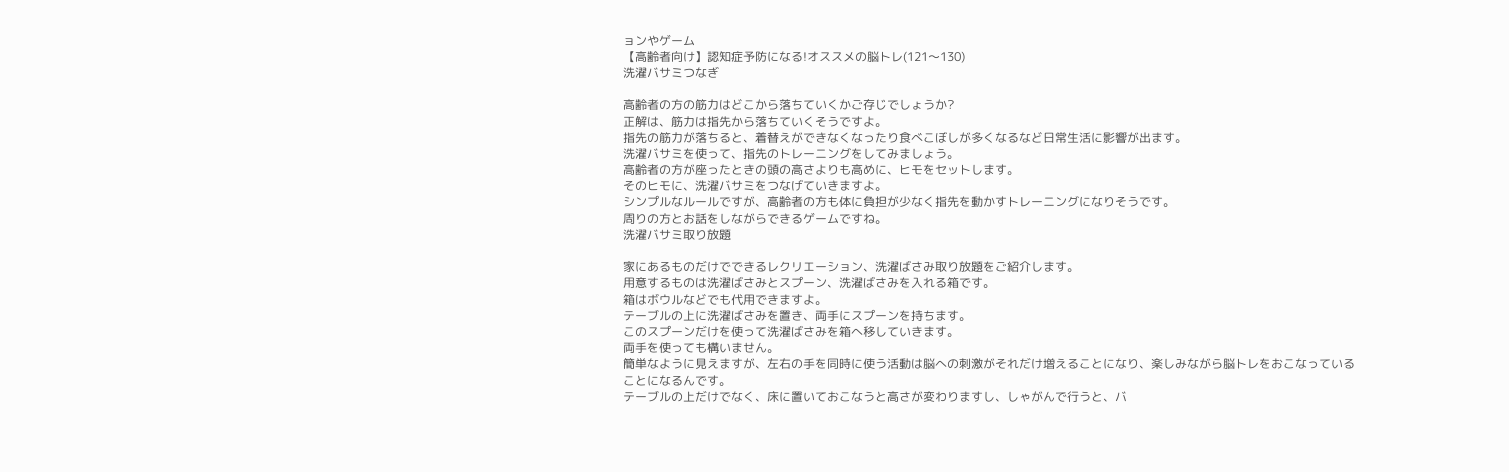ョンやゲーム
【高齢者向け】認知症予防になる!オススメの脳トレ(121〜130)
洗濯バサミつなぎ

高齢者の方の筋力はどこから落ちていくかご存じでしょうか?
正解は、筋力は指先から落ちていくそうですよ。
指先の筋力が落ちると、着替えができなくなったり食べこぼしが多くなるなど日常生活に影響が出ます。
洗濯バサミを使って、指先のトレーニングをしてみましょう。
高齢者の方が座ったときの頭の高さよりも高めに、ヒモをセットします。
そのヒモに、洗濯バサミをつなげていきますよ。
シンプルなルールですが、高齢者の方も体に負担が少なく指先を動かすトレーニングになりそうです。
周りの方とお話をしながらできるゲームですね。
洗濯バサミ取り放題

家にあるものだけでできるレクリエーション、洗濯ばさみ取り放題をご紹介します。
用意するものは洗濯ばさみとスプーン、洗濯ばさみを入れる箱です。
箱はボウルなどでも代用できますよ。
テーブルの上に洗濯ばさみを置き、両手にスプーンを持ちます。
このスプーンだけを使って洗濯ばさみを箱へ移していきます。
両手を使っても構いません。
簡単なように見えますが、左右の手を同時に使う活動は脳への刺激がそれだけ増えることになり、楽しみながら脳トレをおこなっていることになるんです。
テーブルの上だけでなく、床に置いておこなうと高さが変わりますし、しゃがんで行うと、バ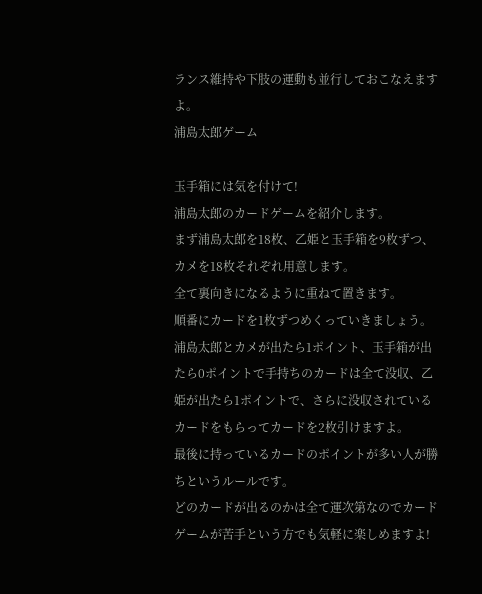ランス維持や下肢の運動も並行しておこなえますよ。
浦島太郎ゲーム

玉手箱には気を付けて!
浦島太郎のカードゲームを紹介します。
まず浦島太郎を18枚、乙姫と玉手箱を9枚ずつ、カメを18枚それぞれ用意します。
全て裏向きになるように重ねて置きます。
順番にカードを1枚ずつめくっていきましょう。
浦島太郎とカメが出たら1ポイント、玉手箱が出たら0ポイントで手持ちのカードは全て没収、乙姫が出たら1ポイントで、さらに没収されているカードをもらってカードを2枚引けますよ。
最後に持っているカードのポイントが多い人が勝ちというルールです。
どのカードが出るのかは全て運次第なのでカードゲームが苦手という方でも気軽に楽しめますよ!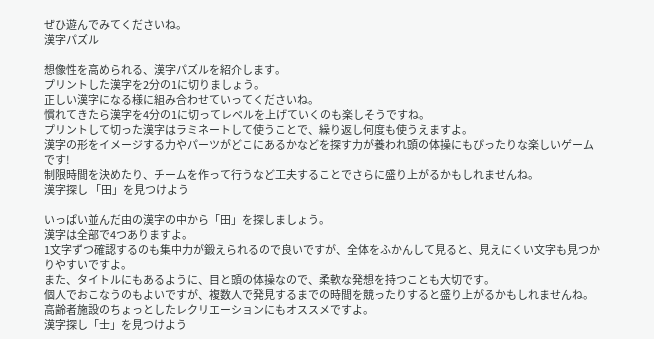ぜひ遊んでみてくださいね。
漢字パズル

想像性を高められる、漢字パズルを紹介します。
プリントした漢字を2分の1に切りましょう。
正しい漢字になる様に組み合わせていってくださいね。
慣れてきたら漢字を4分の1に切ってレベルを上げていくのも楽しそうですね。
プリントして切った漢字はラミネートして使うことで、繰り返し何度も使うえますよ。
漢字の形をイメージする力やパーツがどこにあるかなどを探す力が養われ頭の体操にもぴったりな楽しいゲームです!
制限時間を決めたり、チームを作って行うなど工夫することでさらに盛り上がるかもしれませんね。
漢字探し 「田」を見つけよう

いっぱい並んだ由の漢字の中から「田」を探しましょう。
漢字は全部で4つありますよ。
1文字ずつ確認するのも集中力が鍛えられるので良いですが、全体をふかんして見ると、見えにくい文字も見つかりやすいですよ。
また、タイトルにもあるように、目と頭の体操なので、柔軟な発想を持つことも大切です。
個人でおこなうのもよいですが、複数人で発見するまでの時間を競ったりすると盛り上がるかもしれませんね。
高齢者施設のちょっとしたレクリエーションにもオススメですよ。
漢字探し「士」を見つけよう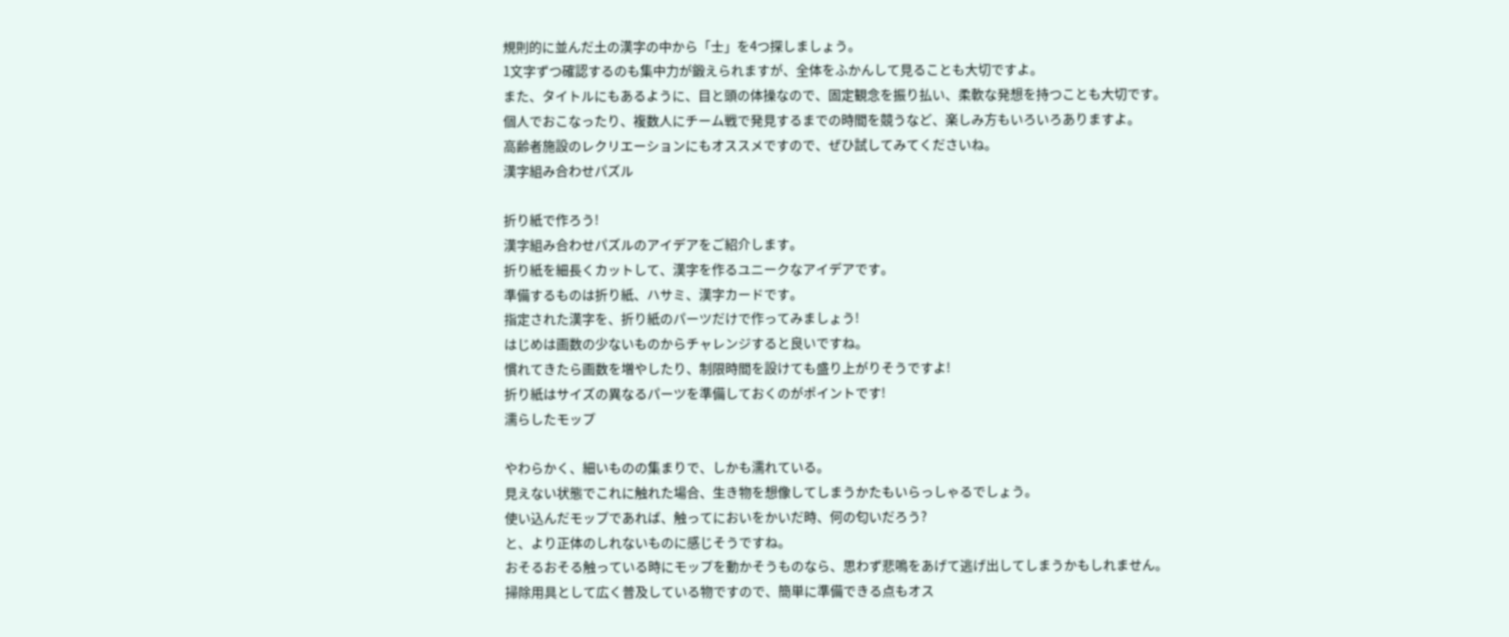規則的に並んだ土の漢字の中から「士」を4つ探しましょう。
1文字ずつ確認するのも集中力が鍛えられますが、全体をふかんして見ることも大切ですよ。
また、タイトルにもあるように、目と頭の体操なので、固定観念を振り払い、柔軟な発想を持つことも大切です。
個人でおこなったり、複数人にチーム戦で発見するまでの時間を競うなど、楽しみ方もいろいろありますよ。
高齢者施設のレクリエーションにもオススメですので、ぜひ試してみてくださいね。
漢字組み合わせパズル

折り紙で作ろう!
漢字組み合わせパズルのアイデアをご紹介します。
折り紙を細長くカットして、漢字を作るユニークなアイデアです。
準備するものは折り紙、ハサミ、漢字カードです。
指定された漢字を、折り紙のパーツだけで作ってみましょう!
はじめは画数の少ないものからチャレンジすると良いですね。
慣れてきたら画数を増やしたり、制限時間を設けても盛り上がりそうですよ!
折り紙はサイズの異なるパーツを準備しておくのがポイントです!
濡らしたモップ

やわらかく、細いものの集まりで、しかも濡れている。
見えない状態でこれに触れた場合、生き物を想像してしまうかたもいらっしゃるでしょう。
使い込んだモップであれば、触ってにおいをかいだ時、何の匂いだろう?
と、より正体のしれないものに感じそうですね。
おそるおそる触っている時にモップを動かそうものなら、思わず悲鳴をあげて逃げ出してしまうかもしれません。
掃除用具として広く普及している物ですので、簡単に準備できる点もオス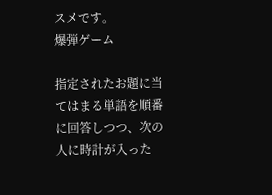スメです。
爆弾ゲーム

指定されたお題に当てはまる単語を順番に回答しつつ、次の人に時計が入った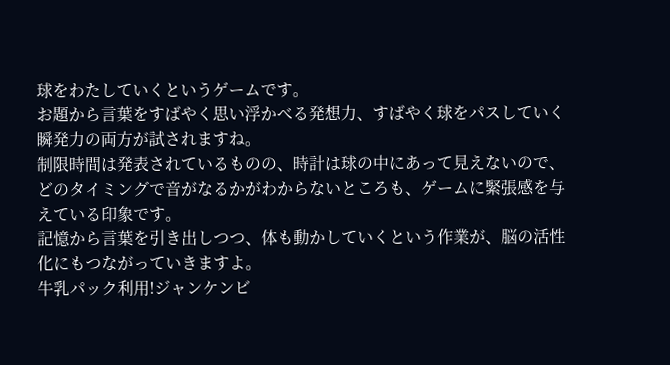球をわたしていくというゲームです。
お題から言葉をすばやく思い浮かべる発想力、すばやく球をパスしていく瞬発力の両方が試されますね。
制限時間は発表されているものの、時計は球の中にあって見えないので、どのタイミングで音がなるかがわからないところも、ゲームに緊張感を与えている印象です。
記憶から言葉を引き出しつつ、体も動かしていくという作業が、脳の活性化にもつながっていきますよ。
牛乳パック利用!ジャンケンビ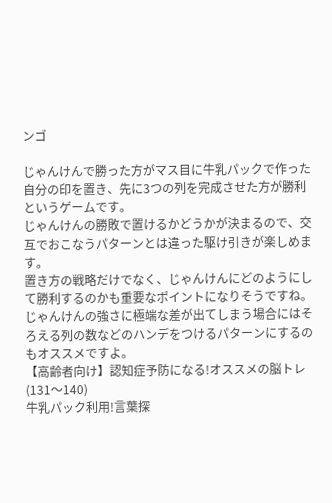ンゴ

じゃんけんで勝った方がマス目に牛乳パックで作った自分の印を置き、先に3つの列を完成させた方が勝利というゲームです。
じゃんけんの勝敗で置けるかどうかが決まるので、交互でおこなうパターンとは違った駆け引きが楽しめます。
置き方の戦略だけでなく、じゃんけんにどのようにして勝利するのかも重要なポイントになりそうですね。
じゃんけんの強さに極端な差が出てしまう場合にはそろえる列の数などのハンデをつけるパターンにするのもオススメですよ。
【高齢者向け】認知症予防になる!オススメの脳トレ(131〜140)
牛乳パック利用!言葉探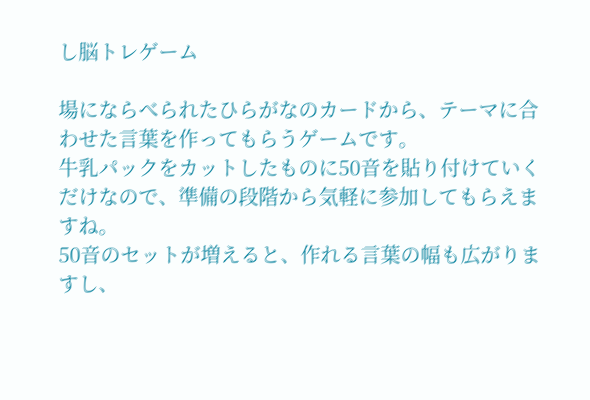し脳トレゲーム

場にならべられたひらがなのカードから、テーマに合わせた言葉を作ってもらうゲームです。
牛乳パックをカットしたものに50音を貼り付けていくだけなので、準備の段階から気軽に参加してもらえますね。
50音のセットが増えると、作れる言葉の幅も広がりますし、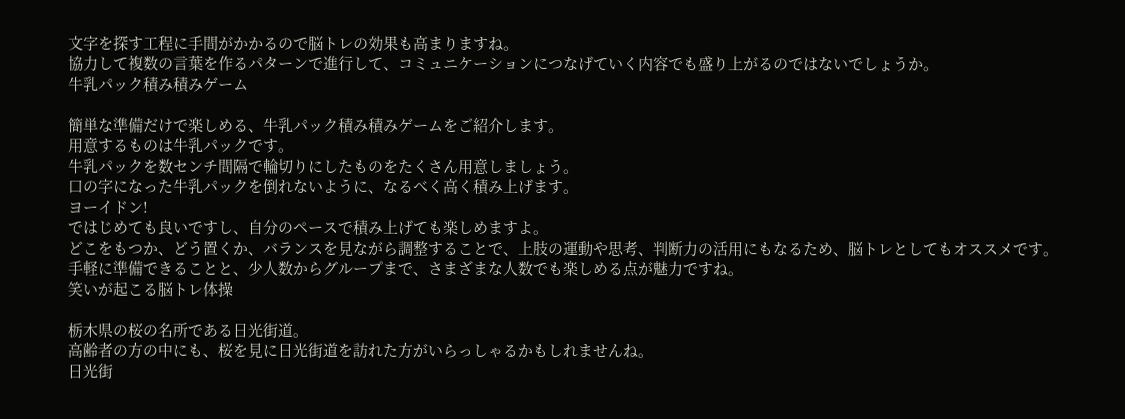文字を探す工程に手間がかかるので脳トレの効果も高まりますね。
協力して複数の言葉を作るパターンで進行して、コミュニケーションにつなげていく内容でも盛り上がるのではないでしょうか。
牛乳パック積み積みゲーム

簡単な準備だけで楽しめる、牛乳パック積み積みゲームをご紹介します。
用意するものは牛乳パックです。
牛乳パックを数センチ間隔で輪切りにしたものをたくさん用意しましょう。
口の字になった牛乳パックを倒れないように、なるべく高く積み上げます。
ヨーイドン!
ではじめても良いですし、自分のペースで積み上げても楽しめますよ。
どこをもつか、どう置くか、バランスを見ながら調整することで、上肢の運動や思考、判断力の活用にもなるため、脳トレとしてもオススメです。
手軽に準備できることと、少人数からグループまで、さまざまな人数でも楽しめる点が魅力ですね。
笑いが起こる脳トレ体操

栃木県の桜の名所である日光街道。
高齢者の方の中にも、桜を見に日光街道を訪れた方がいらっしゃるかもしれませんね。
日光街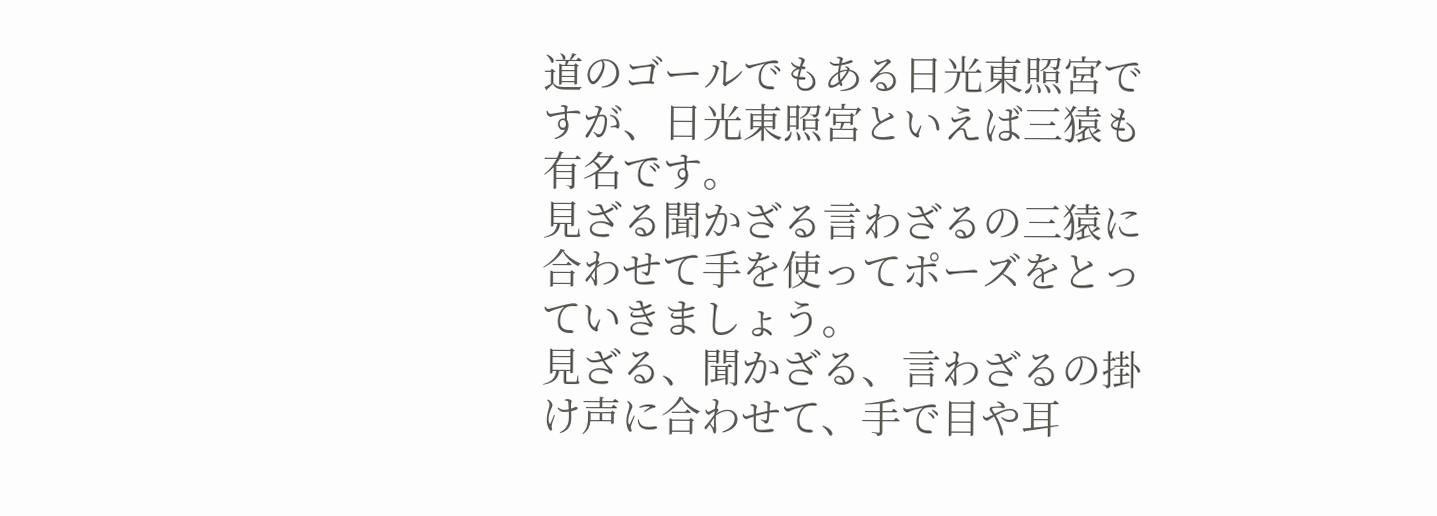道のゴールでもある日光東照宮ですが、日光東照宮といえば三猿も有名です。
見ざる聞かざる言わざるの三猿に合わせて手を使ってポーズをとっていきましょう。
見ざる、聞かざる、言わざるの掛け声に合わせて、手で目や耳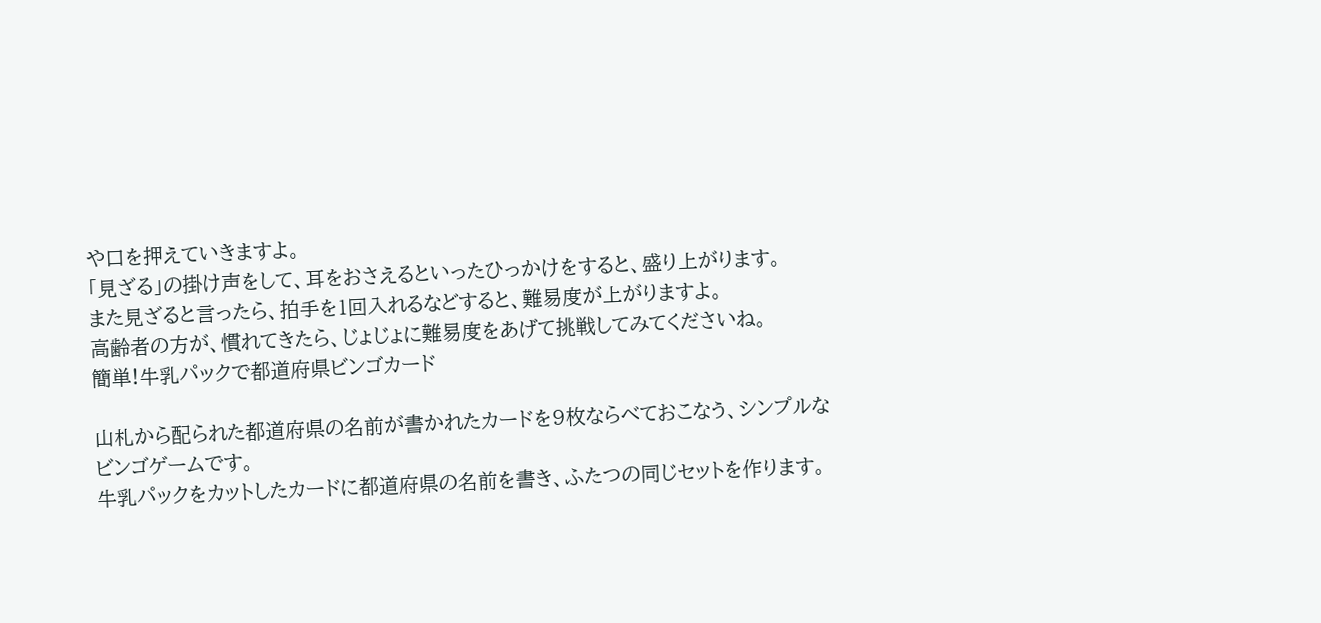や口を押えていきますよ。
「見ざる」の掛け声をして、耳をおさえるといったひっかけをすると、盛り上がります。
また見ざると言ったら、拍手を1回入れるなどすると、難易度が上がりますよ。
高齢者の方が、慣れてきたら、じょじょに難易度をあげて挑戦してみてくださいね。
簡単!牛乳パックで都道府県ビンゴカード

山札から配られた都道府県の名前が書かれたカードを9枚ならべておこなう、シンプルなビンゴゲームです。
牛乳パックをカットしたカードに都道府県の名前を書き、ふたつの同じセットを作ります。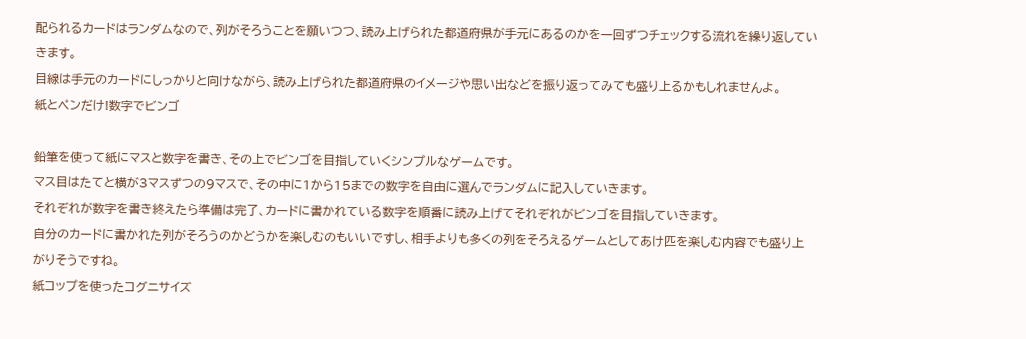配られるカードはランダムなので、列がそろうことを願いつつ、読み上げられた都道府県が手元にあるのかを一回ずつチェックする流れを繰り返していきます。
目線は手元のカードにしっかりと向けながら、読み上げられた都道府県のイメージや思い出などを振り返ってみても盛り上るかもしれませんよ。
紙とペンだけ!数字でビンゴ

鉛筆を使って紙にマスと数字を書き、その上でビンゴを目指していくシンプルなゲームです。
マス目はたてと横が3マスずつの9マスで、その中に1から15までの数字を自由に選んでランダムに記入していきます。
それぞれが数字を書き終えたら準備は完了、カードに書かれている数字を順番に読み上げてそれぞれがビンゴを目指していきます。
自分のカードに書かれた列がそろうのかどうかを楽しむのもいいですし、相手よりも多くの列をそろえるゲームとしてあけ匹を楽しむ内容でも盛り上がりそうですね。
紙コップを使ったコグニサイズ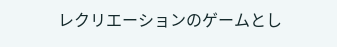レクリエーションのゲームとし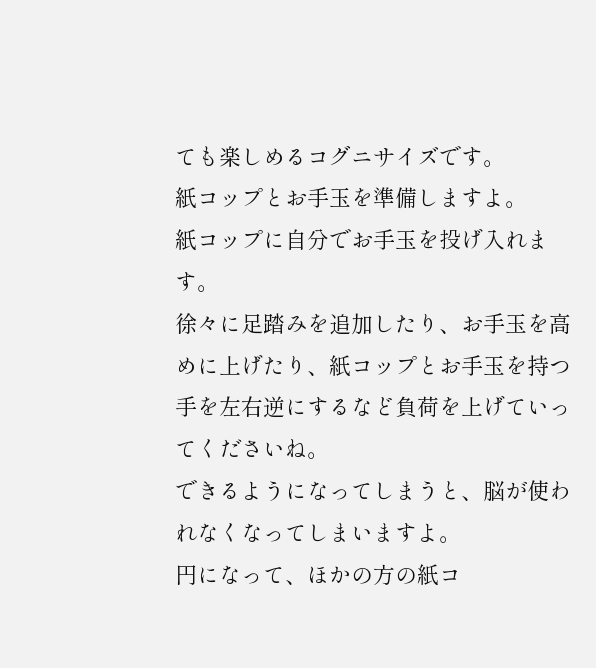ても楽しめるコグニサイズです。
紙コップとお手玉を準備しますよ。
紙コップに自分でお手玉を投げ入れます。
徐々に足踏みを追加したり、お手玉を高めに上げたり、紙コップとお手玉を持つ手を左右逆にするなど負荷を上げていってくださいね。
できるようになってしまうと、脳が使われなくなってしまいますよ。
円になって、ほかの方の紙コ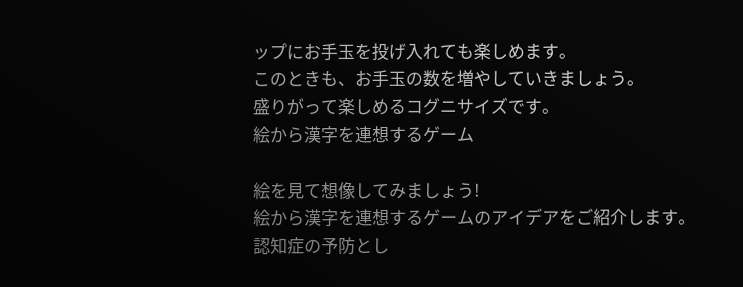ップにお手玉を投げ入れても楽しめます。
このときも、お手玉の数を増やしていきましょう。
盛りがって楽しめるコグニサイズです。
絵から漢字を連想するゲーム

絵を見て想像してみましょう!
絵から漢字を連想するゲームのアイデアをご紹介します。
認知症の予防とし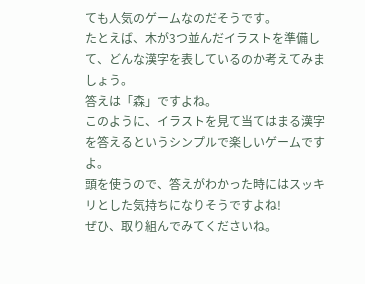ても人気のゲームなのだそうです。
たとえば、木が3つ並んだイラストを準備して、どんな漢字を表しているのか考えてみましょう。
答えは「森」ですよね。
このように、イラストを見て当てはまる漢字を答えるというシンプルで楽しいゲームですよ。
頭を使うので、答えがわかった時にはスッキリとした気持ちになりそうですよね!
ぜひ、取り組んでみてくださいね。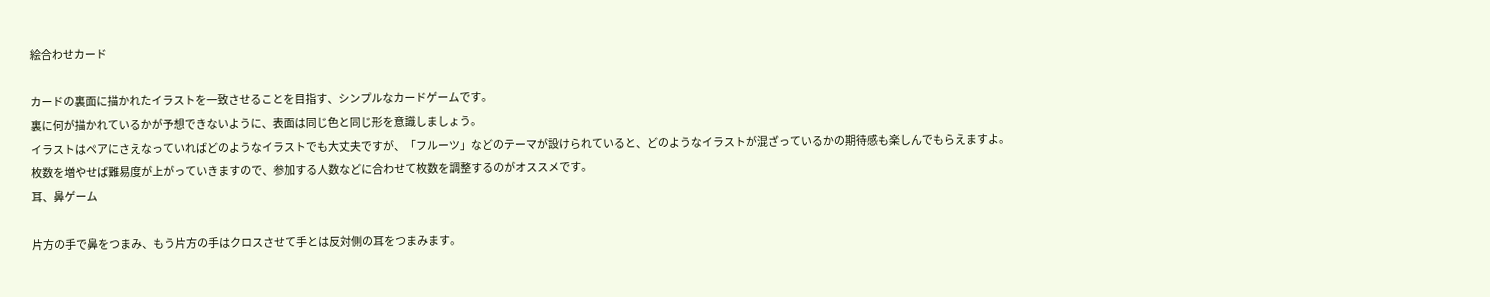絵合わせカード

カードの裏面に描かれたイラストを一致させることを目指す、シンプルなカードゲームです。
裏に何が描かれているかが予想できないように、表面は同じ色と同じ形を意識しましょう。
イラストはペアにさえなっていればどのようなイラストでも大丈夫ですが、「フルーツ」などのテーマが設けられていると、どのようなイラストが混ざっているかの期待感も楽しんでもらえますよ。
枚数を増やせば難易度が上がっていきますので、参加する人数などに合わせて枚数を調整するのがオススメです。
耳、鼻ゲーム

片方の手で鼻をつまみ、もう片方の手はクロスさせて手とは反対側の耳をつまみます。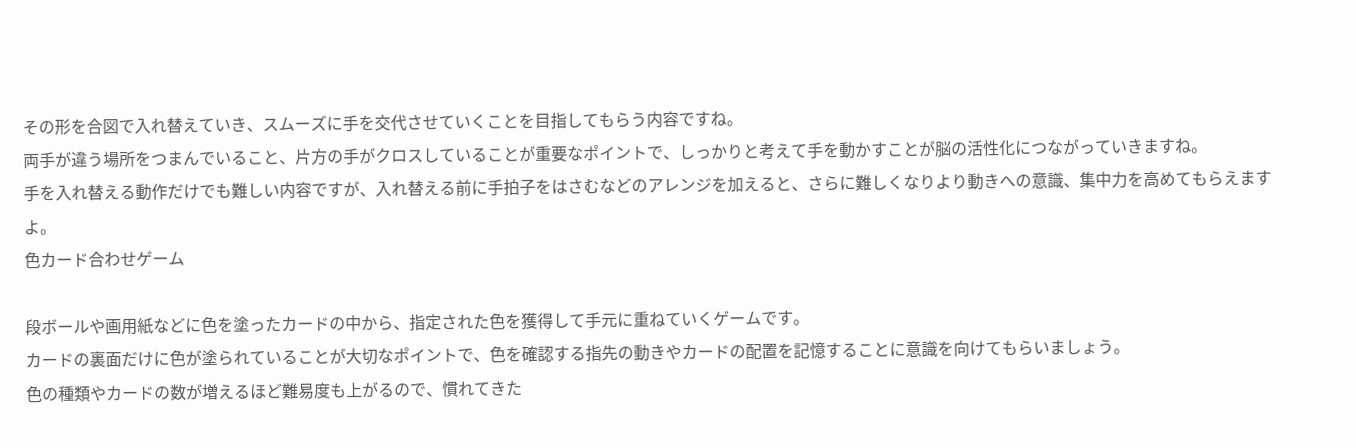その形を合図で入れ替えていき、スムーズに手を交代させていくことを目指してもらう内容ですね。
両手が違う場所をつまんでいること、片方の手がクロスしていることが重要なポイントで、しっかりと考えて手を動かすことが脳の活性化につながっていきますね。
手を入れ替える動作だけでも難しい内容ですが、入れ替える前に手拍子をはさむなどのアレンジを加えると、さらに難しくなりより動きへの意識、集中力を高めてもらえますよ。
色カード合わせゲーム

段ボールや画用紙などに色を塗ったカードの中から、指定された色を獲得して手元に重ねていくゲームです。
カードの裏面だけに色が塗られていることが大切なポイントで、色を確認する指先の動きやカードの配置を記憶することに意識を向けてもらいましょう。
色の種類やカードの数が増えるほど難易度も上がるので、慣れてきた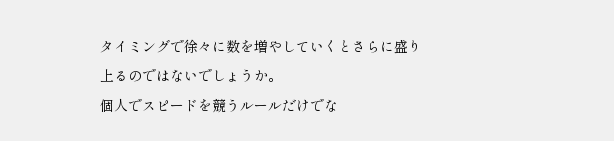タイミングで徐々に数を増やしていくとさらに盛り上るのではないでしょうか。
個人でスピードを競うルールだけでな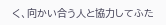く、向かい合う人と協力してふた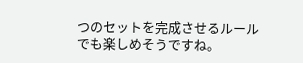つのセットを完成させるルールでも楽しめそうですね。